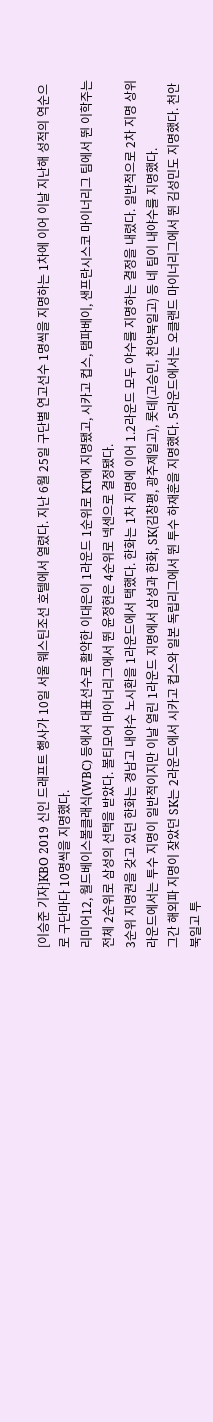[이승준 기자]KBO 2019 신인 드래프트 행사가 10일 서울 웨스틴조선 호텔에서 열렸다. 지난 6월 25일 구단별 연고선수 1명씩을 지명하는 1차에 이어 이날 지난해 성적의 역순으로 구단마다 10명씩을 지명했다.
리미어12, 월드베이스볼클래식(WBC) 등에서 대표선수로 활약한 이대은이 1라운드 1순위로 KT에 지명됐고, 시카고 컵스, 탬파베이, 샌프란시스코 마이너리그 팀에서 뛴 이학주는 전체 2순위로 삼성의 선택을 받았다. 볼티모어 마이너리그에서 뛴 윤정현은 4순위로 넥센으로 결정됐다.
3순위 지명권을 갖고 있던 한화는 경남고 내야수 노시환을 1라운드에서 택했다. 한화는 1차 지명에 이어 1.2라운드 모두 야수를 지명하는 결정을 내렸다. 일반적으로 2차 지명 상위 라운드에서는 투수 지명이 일반적이지만 이날 열린 1라운드 지명에서 삼성과 한화, SK(김창평, 광주제일고), 롯데(고승민, 천안북일고) 등 네 팀이 내야수를 지명했다.
그간 해외파 지명이 잦았던 SK는 2라운드에서 시카고 컵스와 일본 독립리그에서 뛴 투수 하재훈을 지명했다. 5라운드에서는 오클랜드 마이너리그에서 뛴 김성민도 지명했다. 천안북일고 투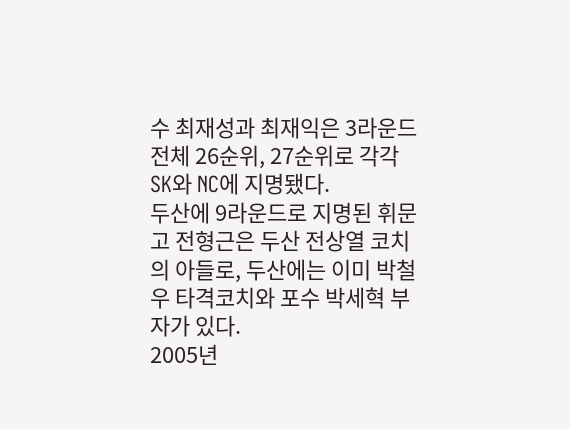수 최재성과 최재익은 3라운드 전체 26순위, 27순위로 각각 SK와 NC에 지명됐다.
두산에 9라운드로 지명된 휘문고 전형근은 두산 전상열 코치의 아들로, 두산에는 이미 박철우 타격코치와 포수 박세혁 부자가 있다.
2005년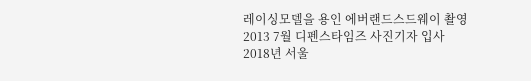레이싱모델을 용인 에버랜드스드웨이 촬영
2013 7월 디펜스타임즈 사진기자 입사
2018년 서울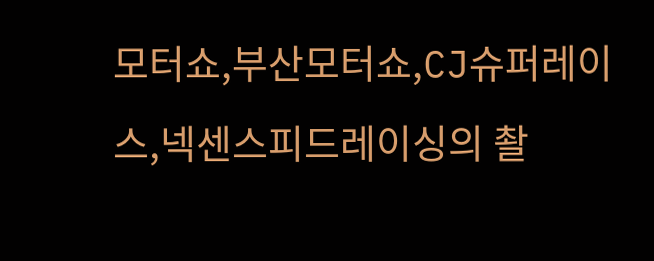모터쇼,부산모터쇼,CJ슈퍼레이스,넥센스피드레이싱의 촬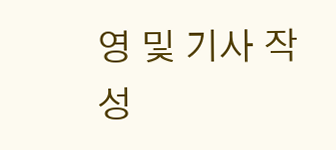영 및 기사 작성